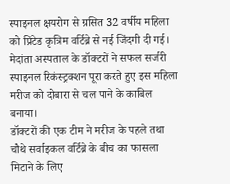स्पाइनल क्षयरोग से ग्रसित 32 वर्षीय महिला को प्रिंटेड कृत्रिम वर्टिब्रे से नई जिंदगी दी गई। मेदांता अस्पताल के डॉक्टरों ने सफल सर्जरी स्पाइनल रिकंस्ट्रक्शन पूरा करते हुए इस महिला मरीज को दोबारा से चल पाने के काबिल बनाया।
डॉक्टरों की एक टीम ने मरीज के पहले तथा चौथे सर्वाइकल वर्टिब्रे के बीच का फासला मिटाने के लिए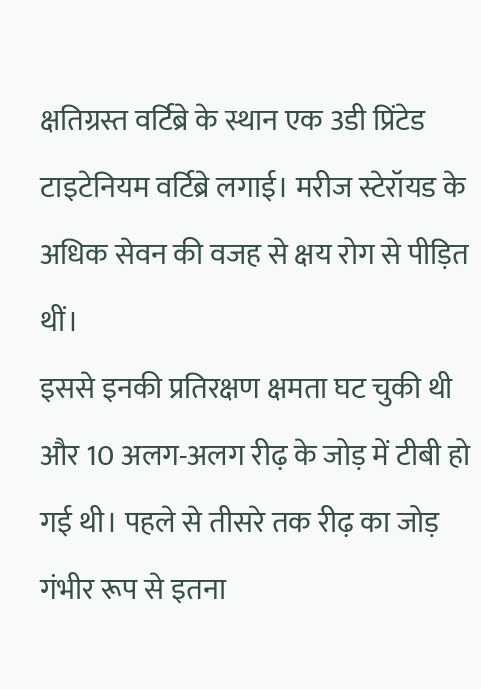क्षतिग्रस्त वर्टिब्रे के स्थान एक 3डी प्रिंटेड टाइटेनियम वर्टिब्रे लगाई। मरीज स्टेरॉयड के अधिक सेवन की वजह से क्षय रोग से पीड़ित थीं।
इससे इनकी प्रतिरक्षण क्षमता घट चुकी थी और 10 अलग-अलग रीढ़ के जोड़ में टीबी हो गई थी। पहले से तीसरे तक रीढ़ का जोड़ गंभीर रूप से इतना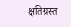क्षतिग्रस्त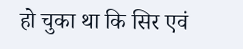हो चुका था कि सिर एवं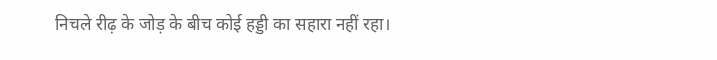निचले रीढ़ के जोड़ के बीच कोई हड्डी का सहारा नहीं रहा।